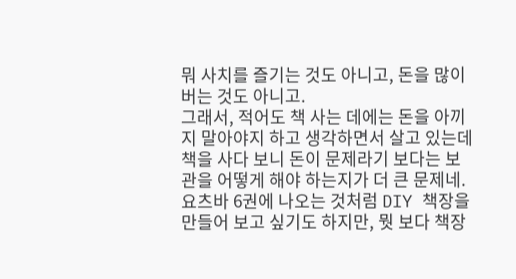뭐 사치를 즐기는 것도 아니고, 돈을 많이 버는 것도 아니고.
그래서, 적어도 책 사는 데에는 돈을 아끼지 말아야지 하고 생각하면서 살고 있는데
책을 사다 보니 돈이 문제라기 보다는 보관을 어떻게 해야 하는지가 더 큰 문제네.
요츠바 6권에 나오는 것처럼 DIY 책장을 만들어 보고 싶기도 하지만, 뭣 보다 책장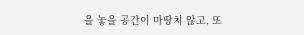을 놓을 공간이 마땅치 않고, 또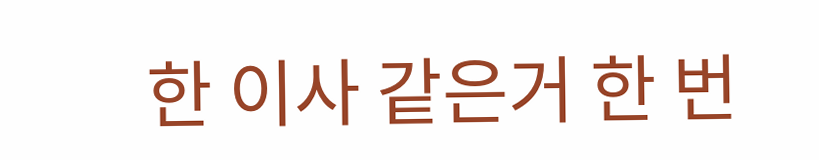한 이사 같은거 한 번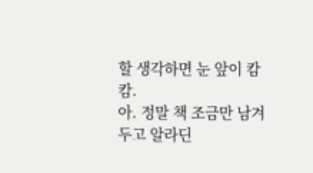할 생각하면 눈 앞이 캄캄.
아. 정말 책 조금만 남겨두고 알라딘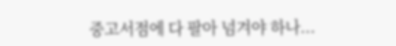중고서점에 다 팔아 넘겨야 하나...